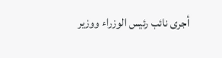أجرى نائب رئيس الوزراء ووزير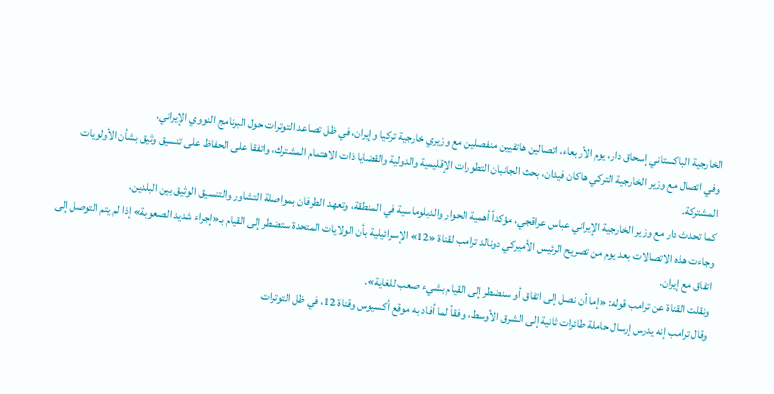الخارجية الباكستاني إسحاق دار، يوم الأربعاء، اتصالين هاتفيين منفصلين مع وزيري خارجية تركيا وإيران، في ظل تصاعد التوترات حول البرنامج النووي الإيراني.
وفي اتصال مع وزير الخارجية التركي هاكان فيدان، بحث الجانبان التطورات الإقليمية والدولية والقضايا ذات الاهتمام المشترك، واتفقا على الحفاظ على تنسيق وثيق بشأن الأولويات المشتركة.
كما تحدث دار مع وزير الخارجية الإيراني عباس عراقجي، مؤكداً أهمية الحوار والدبلوماسية في المنطقة، وتعهد الطرفان بمواصلة التشاور والتنسيق الوثيق بين البلدين.
وجاءت هذه الاتصالات بعد يوم من تصريح الرئيس الأميركي دونالد ترامب لقناة «12» الإسرائيلية بأن الولايات المتحدة ستضطر إلى القيام بـ«إجراء شديد الصعوبة» إذا لم يتم التوصل إلى اتفاق مع إيران.
ونقلت القناة عن ترامب قوله: «إما أن نصل إلى اتفاق أو سنضطر إلى القيام بشيء صعب للغاية».
وقال ترامب إنه يدرس إرسال حاملة طائرات ثانية إلى الشرق الأوسط، وفقاً لما أفاد به موقع أكسيوس وقناة 12، في ظل التوترات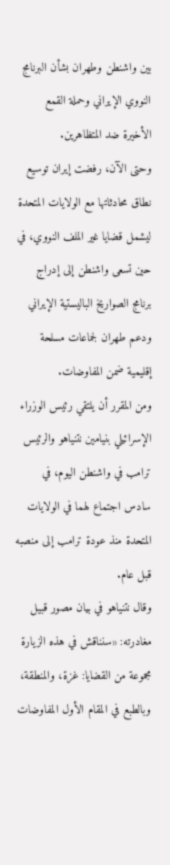بين واشنطن وطهران بشأن البرنامج النووي الإيراني وحملة القمع الأخيرة ضد المتظاهرين.
وحتى الآن، رفضت إيران توسيع نطاق محادثاتها مع الولايات المتحدة ليشمل قضايا غير الملف النووي، في حين تسعى واشنطن إلى إدراج برنامج الصواريخ الباليستية الإيراني ودعم طهران لجماعات مسلحة إقليمية ضمن المفاوضات.
ومن المقرر أن يلتقي رئيس الوزراء الإسرائيلي بنيامين نتنياهو والرئيس ترامب في واشنطن اليوم، في سادس اجتماع لهما في الولايات المتحدة منذ عودة ترامب إلى منصبه قبل عام.
وقال نتنياهو في بيان مصور قبيل مغادرته: «سنناقش في هذه الزيارة مجموعة من القضايا: غزة، والمنطقة، وبالطبع في المقام الأول المفاوضات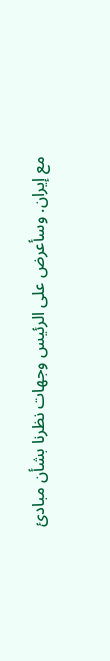مع إيران. وسأعرض على الرئيس وجهات نظرنا بشأن مبادئ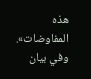هذه المفاوضات».
وفي بيان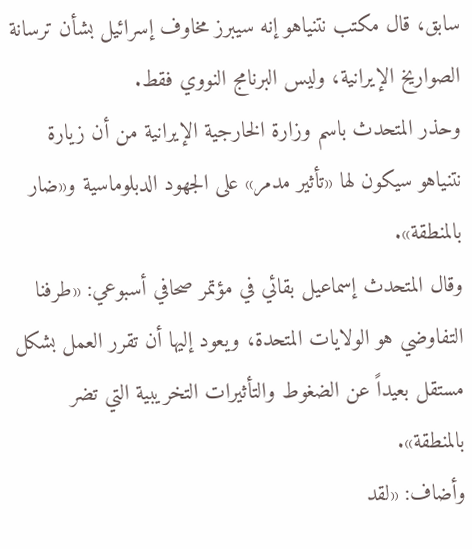سابق، قال مكتب نتنياهو إنه سيبرز مخاوف إسرائيل بشأن ترسانة الصواريخ الإيرانية، وليس البرنامج النووي فقط.
وحذر المتحدث باسم وزارة الخارجية الإيرانية من أن زيارة نتنياهو سيكون لها «تأثير مدمر» على الجهود الدبلوماسية و«ضار بالمنطقة».
وقال المتحدث إسماعيل بقائي في مؤتمر صحافي أسبوعي: «طرفنا التفاوضي هو الولايات المتحدة، ويعود إليها أن تقرر العمل بشكل مستقل بعيداً عن الضغوط والتأثيرات التخريبية التي تضر بالمنطقة».
وأضاف: «لقد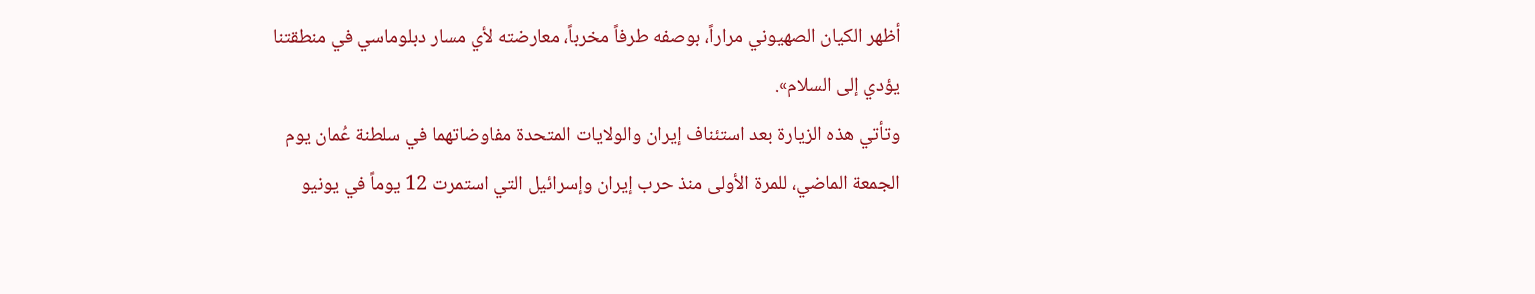أظهر الكيان الصهيوني مراراً، بوصفه طرفاً مخرباً، معارضته لأي مسار دبلوماسي في منطقتنا يؤدي إلى السلام».
وتأتي هذه الزيارة بعد استئناف إيران والولايات المتحدة مفاوضاتهما في سلطنة عُمان يوم الجمعة الماضي، للمرة الأولى منذ حرب إيران وإسرائيل التي استمرت 12 يوماً في يونيو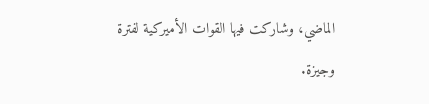الماضي، وشاركت فيها القوات الأميركية لفترة وجيزة.